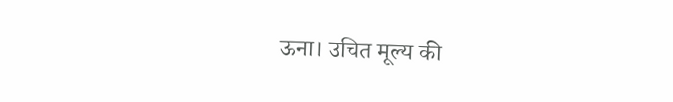ऊना। उचित मूल्य की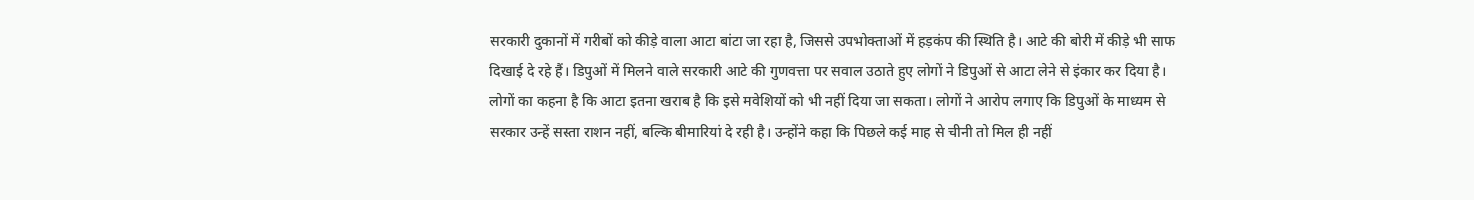सरकारी दुकानों में गरीबों को कीड़े वाला आटा बांटा जा रहा है, जिससे उपभोक्ताओं में हड़कंप की स्थिति है। आटे की बोरी में कीड़े भी साफ दिखाई दे रहे हैं। डिपुओं में मिलने वाले सरकारी आटे की गुणवत्ता पर सवाल उठाते हुए लोगों ने डिपुओं से आटा लेने से इंकार कर दिया है। लोगों का कहना है कि आटा इतना खराब है कि इसे मवेशियों को भी नहीं दिया जा सकता। लोगों ने आरोप लगाए कि डिपुओं के माध्यम से सरकार उन्हें सस्ता राशन नहीं, बल्कि बीमारियां दे रही है। उन्होंने कहा कि पिछले कई माह से चीनी तो मिल ही नहीं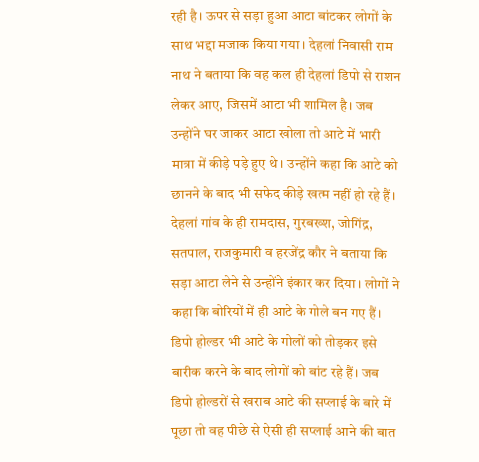रही है। ऊपर से सड़ा हुआ आटा बांटकर लोगों के साथ भद्दा मजाक किया गया। देहलां निवासी राम नाथ ने बताया कि वह कल ही देहलां डिपो से राशन लेकर आए, जिसमें आटा भी शामिल है। जब उन्होंने घर जाकर आटा खोला तो आटे में भारी मात्रा में कीड़े पड़े हुए थे। उन्होंने कहा कि आटे को छानने के बाद भी सफेद कीड़े खत्म नहीं हो रहे हैं। देहलां गांव के ही रामदास, गुरबख्श, जोगिंद्र, सतपाल, राजकुमारी व हरजेंद्र कौर ने बताया कि सड़ा आटा लेने से उन्होंने इंकार कर दिया। लोगों ने कहा कि बोरियों में ही आटे के गोले बन गए हैं। डिपो होल्डर भी आटे के गोलों को तोड़कर इसे बारीक करने के बाद लोगों को बांट रहे हैं। जब डिपो होल्डरों से खराब आटे की सप्लाई के बारे में पूछा तो वह पीछे से ऐसी ही सप्लाई आने की बात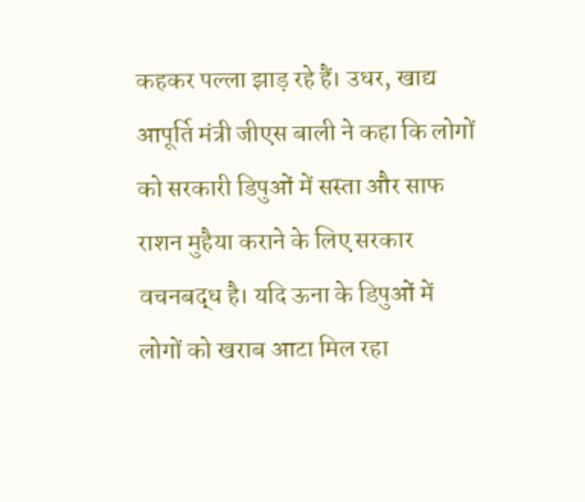कहकर पल्ला झाड़ रहे हैं। उधर, खाद्य आपूर्ति मंत्री जीएस बाली ने कहा कि लोगों को सरकारी डिपुओं में सस्ता और साफ राशन मुहैया कराने के लिए सरकार वचनबद्ध है। यदि ऊना के डिपुओं में लोगों को खराब आटा मिल रहा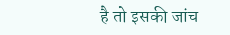है तो इसकी जांच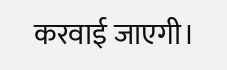करवाई जाएगी।